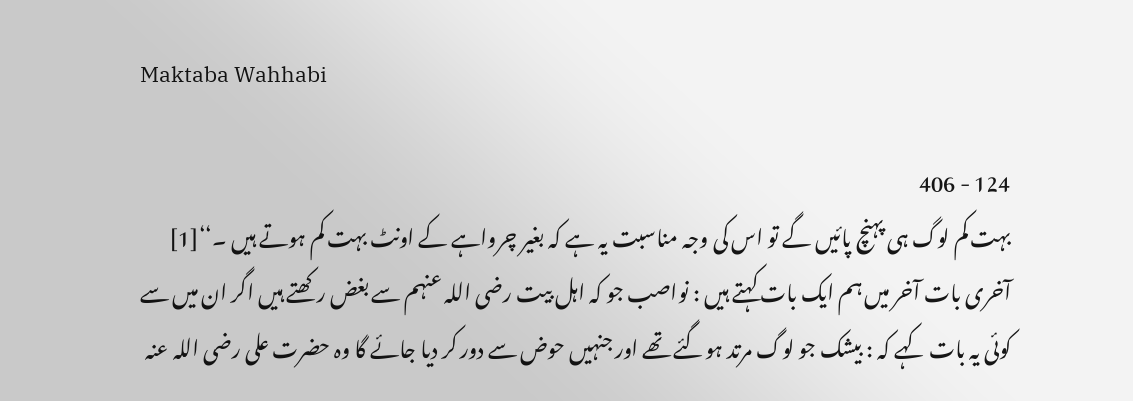Maktaba Wahhabi

124 - 406
بہت کم لوگ ہی پہنچ پائیں گے تو اس کی وجہ مناسبت یہ ہے کہ بغیر چرواہے کے اونٹ بہت کم ہوتے ہیں ۔‘‘[1] آخری بات آخر میں ہم ایک بات کہتے ہیں : نواصب جو کہ اہل بیت رضی اللہ عنہم سے بغض رکھتے ہیں اگر ان میں سے کوئی یہ بات کہے کہ : بیشک جو لوگ مرتد ہوگئے تھے اور جنہیں حوض سے دور کر دیا جائے گا وہ حضرت علی رضی اللہ عنہ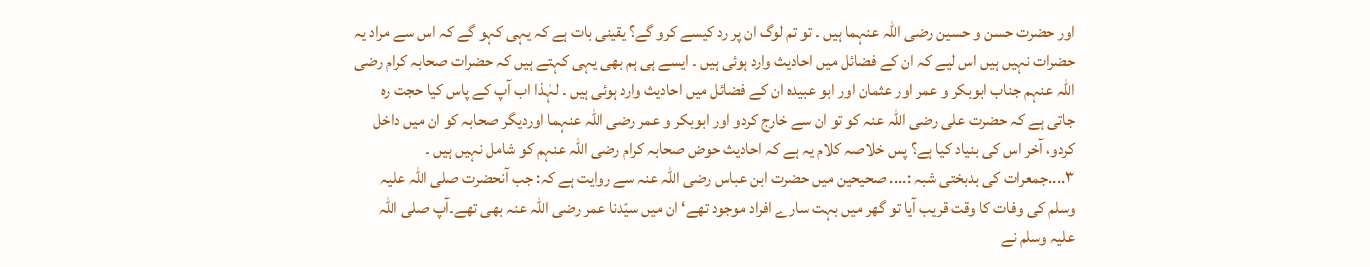اور حضرت حسن و حسین رضی اللہ عنہما ہیں ۔ تو تم لوگ ان پر رد کیسے کرو گے؟ یقینی بات ہے کہ یہی کہو گے کہ اس سے مراد یہ حضرات نہیں ہیں اس لیے کہ ان کے فضائل میں احادیث وارد ہوئی ہیں ۔ ایسے ہی ہم بھی یہی کہتے ہیں کہ حضرات صحابہ کرام رضی اللہ عنہم جناب ابوبکر و عمر اور عثمان اور ابو عبیدہ ان کے فضائل میں احادیث وارد ہوئی ہیں ۔ لہٰذا اب آپ کے پاس کیا حجت رہ جاتی ہے کہ حضرت علی رضی اللہ عنہ کو تو ان سے خارج کردو اور ابوبکر و عمر رضی اللہ عنہما اوردیگر صحابہ کو ان میں داخل کردو، آخر اس کی بنیاد کیا ہے؟ پس خلاصہ کلام یہ ہے کہ احادیث حوض صحابہ کرام رضی اللہ عنہم کو شامل نہیں ہیں ۔ ۳....جمعرات کی بدبختی شبہ :.... صحیحین میں حضرت ابن عباس رضی اللہ عنہ سے روایت ہے کہ: جب آنحضرت صلی اللہ علیہ وسلم کی وفات کا وقت قریب آیا تو گھر میں بہت سارے افراد موجود تھے‘ ان میں سیّدنا عمر رضی اللہ عنہ بھی تھے۔آپ صلی اللہ علیہ وسلم نے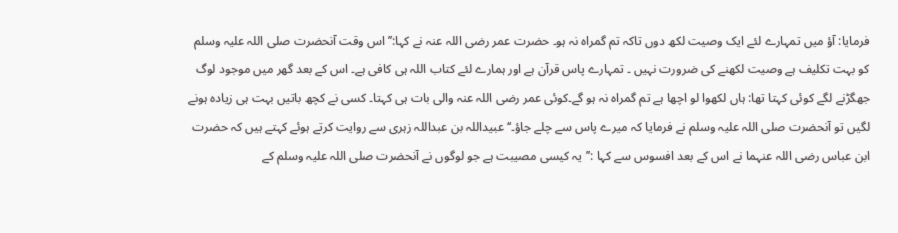فرمایا: آؤ میں تمہارے لئے ایک وصیت لکھ دوں تاکہ تم گمراہ نہ ہو۔ حضرت عمر رضی اللہ عنہ نے کہا:’’ اس وقت آنحضرت صلی اللہ علیہ وسلم کو بہت تکلیف ہے وصیت لکھنے کی ضرورت نہیں ۔ تمہارے پاس قرآن ہے اور ہمارے لئے کتاب اللہ ہی کافی ہے۔ اس کے بعد گھر میں موجود لوگ جھگڑنے لگے کوئی کہتا تھا: ہاں لکھوا لو اچھا ہے تم گمراہ نہ ہو گے۔کوئی عمر رضی اللہ عنہ والی بات ہی کہتا۔ کسی نے کچھ باتیں بہت ہی زیادہ ہونے لگیں تو آنحضرت صلی اللہ علیہ وسلم نے فرمایا کہ میرے پاس سے چلے جاؤ۔‘‘ عبیداللہ بن عبداللہ زہری سے روایت کرتے ہوئے کہتے ہیں کہ حضرت ابن عباس رضی اللہ عنہما نے اس کے بعد افسوس سے کہا :’’یہ کیسی مصیبت ہے جو لوگوں نے آنحضرت صلی اللہ علیہ وسلم کے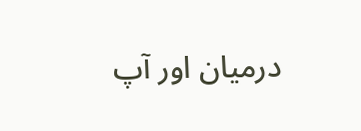درمیان اور آپ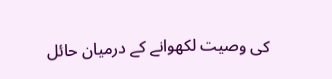کی وصیت لکھوانے کے درمیان حائل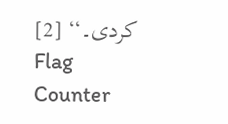کردی۔‘‘ [2]
Flag Counter